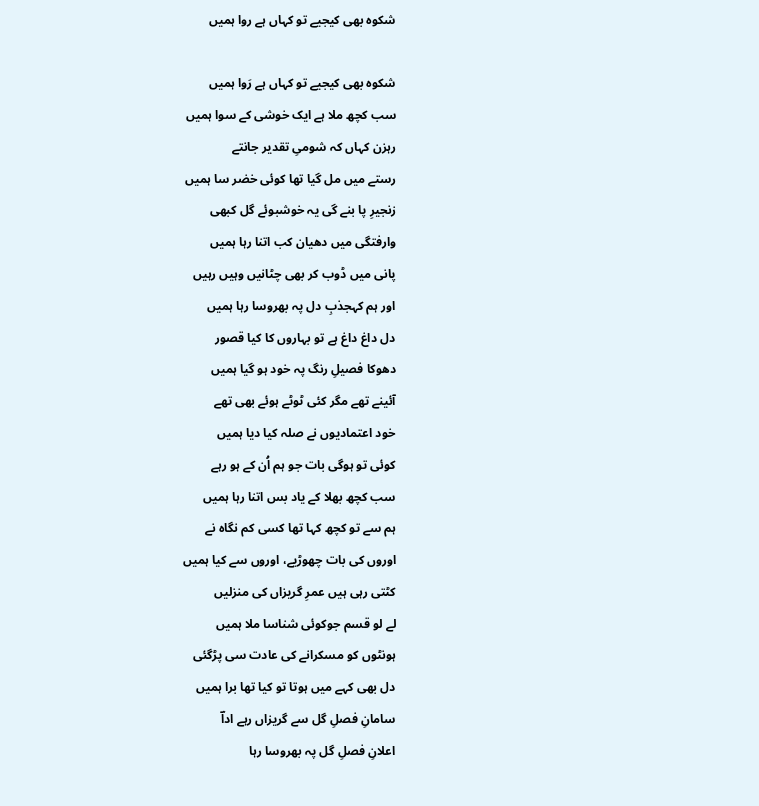شکوہ بھی کیجیے تو کہاں ہے روا ہمیں

شکوہ بھی کیجیے تو کہاں ہے رَوا ہمیں
سب کچھ ملا ہے ایک خوشی کے سوا ہمیں
رہزن کہاں کہ شومیِ تقدیر جانتے
رستے میں مل گیا تھا کوئی خضر سا ہمیں
زنجیرِ پا بنے گی یہ خوشبوئے گل کبھی
وارفتگی میں دھیان کب اتنا رہا ہمیں
پانی میں ڈوب کر بھی چٹانیں وہیں رہیں
اور ہم کہجذبِ دل پہ بھروسا رہا ہمیں
دل داغ داغ ہے تو بہاروں کا کیا قصور
دھوکا فصیلِ رنگ پہ خود ہو گیا ہمیں
آئینے تھے مگر کئی ٹوٹے ہوئے بھی تھے
خود اعتمادیوں نے صلہ کیا دیا ہمیں
کوئی تو ہوگی بات جو ہم اُن کے ہو رہے
سب کچھ بھلا کے یاد بس اتنا رہا ہمیں
ہم سے تو کچھ کہا تھا کسی کم نگاہ نے
اوروں کی بات چھوڑیے، اوروں سے کیا ہمیں
کٹتی رہی ہیں عمرِ گریزاں کی منزلیں
لے لو قسم جوکوئی شناسا ملا ہمیں
ہونٹوں کو مسکرانے کی عادت سی پڑگئی
دل بھی کہے میں ہوتا تو کیا تھا برا ہمیں
سامانِ فصلِ گل سے گریزاں رہے اداؔ
اعلانِ فصلِ گل پہ بھروسا رہا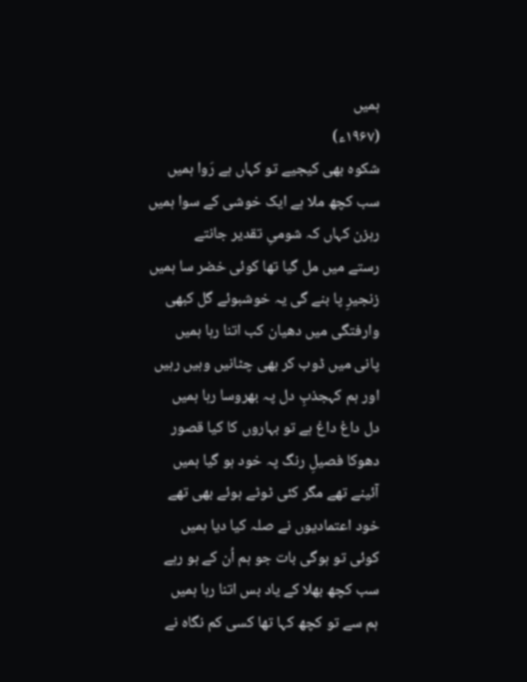ہمیں
(۱۹۶۷ء)
شکوہ بھی کیجیے تو کہاں ہے رَوا ہمیں
سب کچھ ملا ہے ایک خوشی کے سوا ہمیں
رہزن کہاں کہ شومیِ تقدیر جانتے
رستے میں مل گیا تھا کوئی خضر سا ہمیں
زنجیرِ پا بنے گی یہ خوشبوئے گل کبھی
وارفتگی میں دھیان کب اتنا رہا ہمیں
پانی میں ڈوب کر بھی چٹانیں وہیں رہیں
اور ہم کہجذبِ دل پہ بھروسا رہا ہمیں
دل داغ داغ ہے تو بہاروں کا کیا قصور
دھوکا فصیلِ رنگ پہ خود ہو گیا ہمیں
آئینے تھے مگر کئی ٹوٹے ہوئے بھی تھے
خود اعتمادیوں نے صلہ کیا دیا ہمیں
کوئی تو ہوگی بات جو ہم اُن کے ہو رہے
سب کچھ بھلا کے یاد بس اتنا رہا ہمیں
ہم سے تو کچھ کہا تھا کسی کم نگاہ نے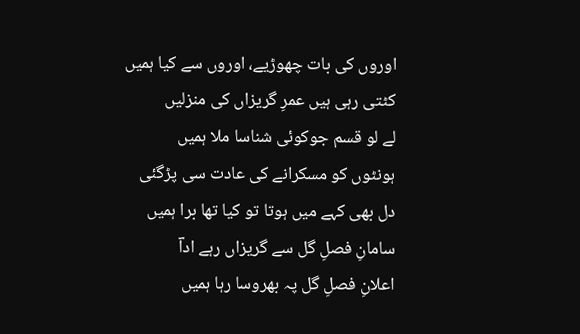اوروں کی بات چھوڑیے، اوروں سے کیا ہمیں
کٹتی رہی ہیں عمرِ گریزاں کی منزلیں
لے لو قسم جوکوئی شناسا ملا ہمیں
ہونٹوں کو مسکرانے کی عادت سی پڑگئی
دل بھی کہے میں ہوتا تو کیا تھا برا ہمیں
سامانِ فصلِ گل سے گریزاں رہے اداؔ
اعلانِ فصلِ گل پہ بھروسا رہا ہمیں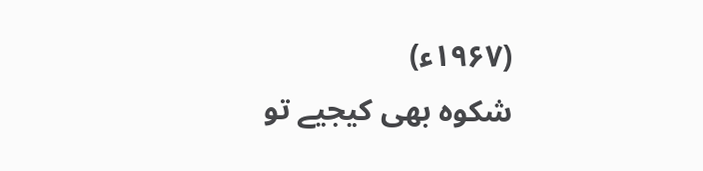(۱۹۶۷ء)
شکوہ بھی کیجیے تو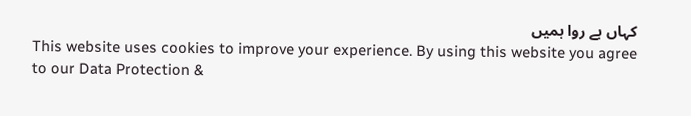کہاں ہے روا ہمیں
This website uses cookies to improve your experience. By using this website you agree to our Data Protection &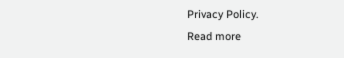Privacy Policy.
Read more